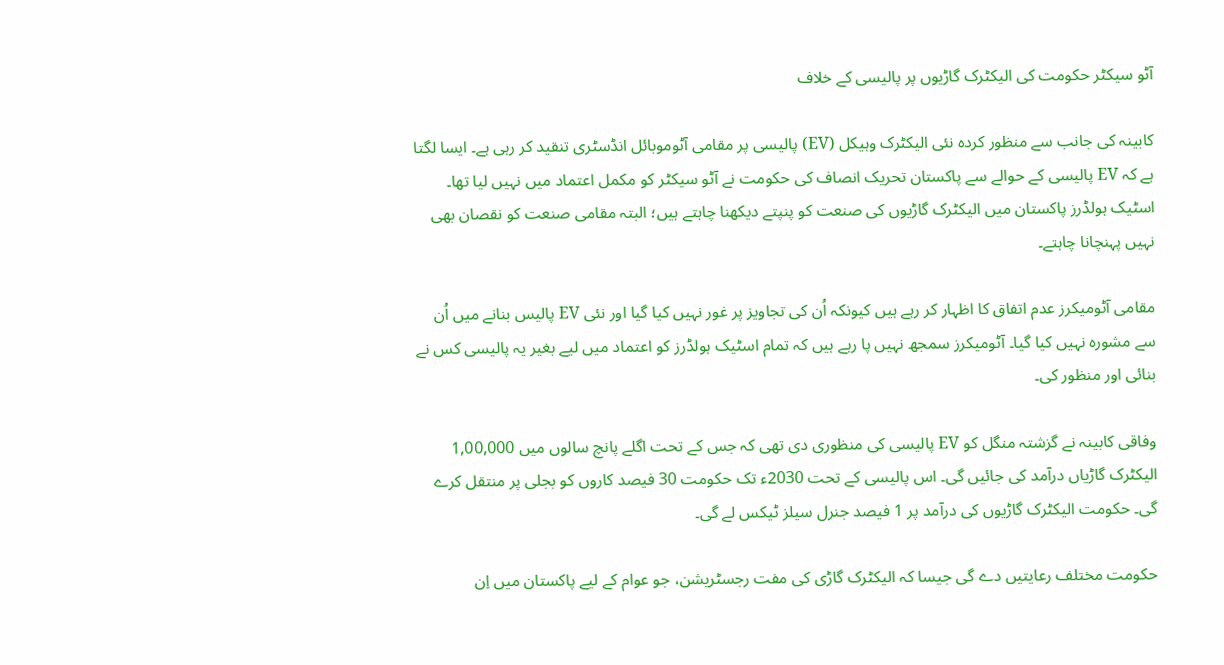آٹو سیکٹر حکومت کی الیکٹرک گاڑیوں پر پالیسی کے خلاف

کابینہ کی جانب سے منظور کردہ نئی الیکٹرک وہیکل (EV) پالیسی پر مقامی آٹوموبائل انڈسٹری تنقید کر رہی ہے۔ ایسا لگتا ہے کہ EV پالیسی کے حوالے سے پاکستان تحریک انصاف کی حکومت نے آٹو سیکٹر کو مکمل اعتماد میں نہیں لیا تھا۔ اسٹیک ہولڈرز پاکستان میں الیکٹرک گاڑیوں کی صنعت کو پنپتے دیکھنا چاہتے ہیں؛ البتہ مقامی صنعت کو نقصان بھی نہیں پہنچانا چاہتے۔

مقامی آٹومیکرز عدم اتفاق کا اظہار کر رہے ہیں کیونکہ اُن کی تجاویز پر غور نہیں کیا گیا اور نئی EV پالیس بنانے میں اُن سے مشورہ نہیں کیا گیا۔ آٹومیکرز سمجھ نہیں پا رہے ہیں کہ تمام اسٹیک ہولڈرز کو اعتماد میں لیے بغیر یہ پالیسی کس نے بنائی اور منظور کی۔

وفاقی کابینہ نے گزشتہ منگل کو EV پالیسی کی منظوری دی تھی کہ جس کے تحت اگلے پانچ سالوں میں 1,00,000 الیکٹرک گاڑیاں درآمد کی جائیں گی۔ اس پالیسی کے تحت 2030ء تک حکومت 30 فیصد کاروں کو بجلی پر منتقل کرے گی۔ حکومت الیکٹرک گاڑیوں کی درآمد پر 1 فیصد جنرل سیلز ٹیکس لے گی۔

حکومت مختلف رعایتیں دے گی جیسا کہ الیکٹرک گاڑی کی مفت رجسٹریشن، جو عوام کے لیے پاکستان میں اِن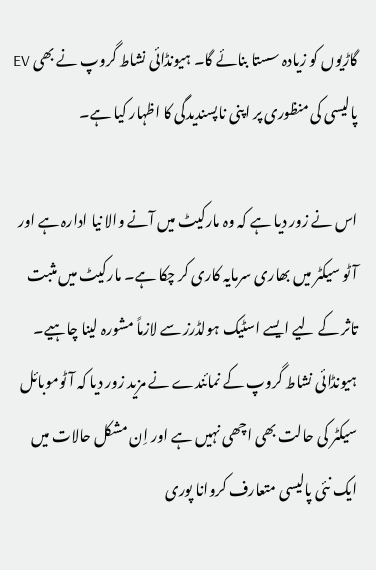گاڑیوں کو زیادہ سستا بنائے گا۔ ہیونڈائی نشاط گروپ نے بھی EV پالیسی کی منظوری پر اپنی ناپسندیدگی کا اظہار کیا ہے۔

اس نے زور دیا ہے کہ وہ مارکیٹ میں آنے والا نیا ادارہ ہے اور آٹو سیکٹر میں بھاری سرمایہ کاری کر چکا ہے۔ مارکیٹ میں مثبت تاثر کے لیے ایسے اسٹیک ہولڈرز سے لازماً مشورہ لینا چاہیے۔ ہیونڈائی نشاط گروپ کے نمائندے نے مزید زور دیا کہ آٹوموبائل سیکٹر کی حالت بھی اچھی نہیں ہے اور اِن مشکل حالات میں ایک نئی پالیسی متعارف کروانا پوری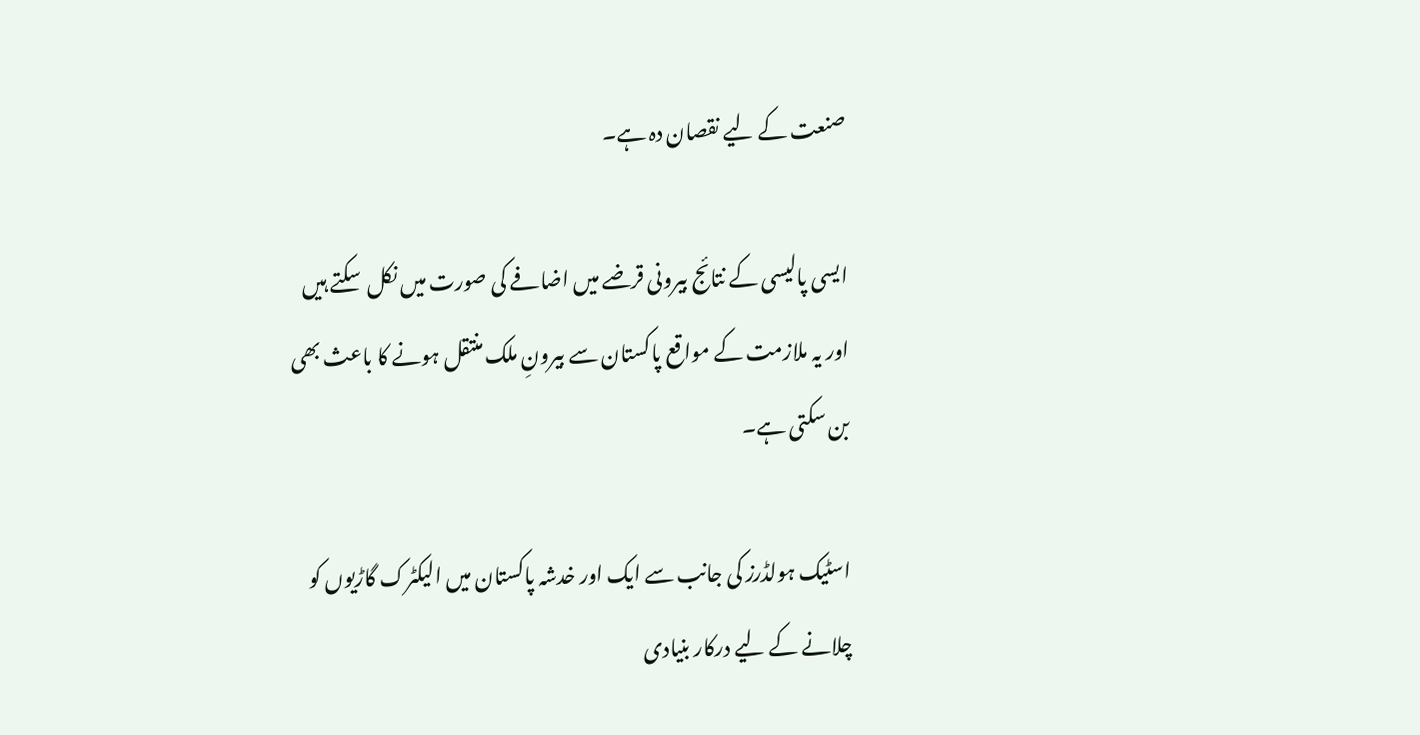صنعت کے لیے نقصان دہ ہے۔

ایسی پالیسی کے نتائج بیرونی قرضے میں اضافے کی صورت میں نکل  سکتے ہیں اور یہ ملازمت کے مواقع پاکستان سے بیرونِ ملک منتقل ہونے کا باعث بھی بن سکتی ہے۔

اسٹیک ہولڈرز کی جانب سے ایک اور خدشہ پاکستان میں الیکٹرک گاڑیوں کو چلانے کے لیے درکار بنیادی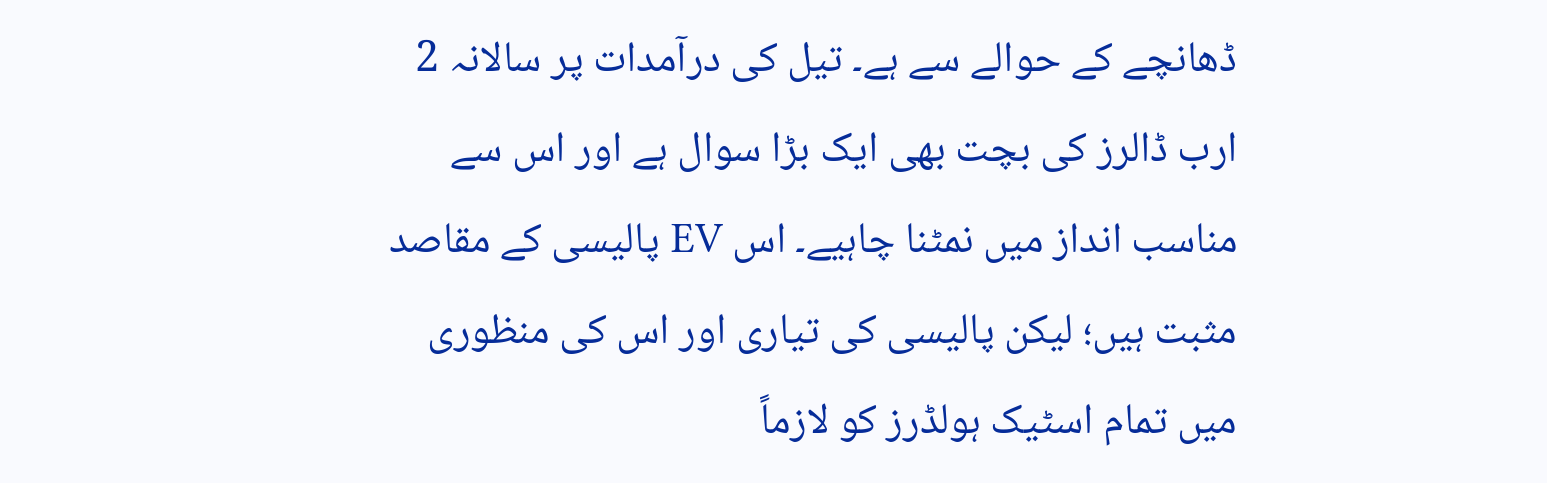ڈھانچے کے حوالے سے ہے۔ تیل کی درآمدات پر سالانہ 2 ارب ڈالرز کی بچت بھی ایک بڑا سوال ہے اور اس سے مناسب انداز میں نمٹنا چاہیے۔ اس EV پالیسی کے مقاصد مثبت ہیں؛ لیکن پالیسی کی تیاری اور اس کی منظوری میں تمام اسٹیک ہولڈرز کو لازماً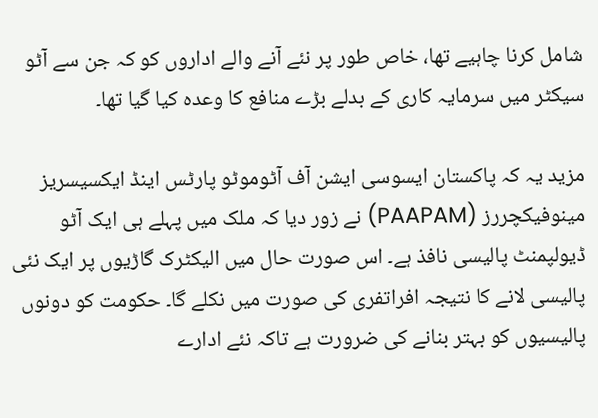شامل کرنا چاہیے تھا، خاص طور پر نئے آنے والے اداروں کو کہ جن سے آٹو سیکٹر میں سرمایہ کاری کے بدلے بڑے منافع کا وعدہ کیا گیا تھا۔

مزید یہ کہ پاکستان ایسوسی ایشن آف آٹوموٹو پارٹس اینڈ ایکسیسریز مینوفیکچررز (PAAPAM) نے زور دیا کہ ملک میں پہلے ہی ایک آٹو ڈیولپمنٹ پالیسی نافذ ہے۔ اس صورت حال میں الیکٹرک گاڑیوں پر ایک نئی پالیسی لانے کا نتیجہ افراتفری کی صورت میں نکلے گا۔ حکومت کو دونوں پالیسیوں کو بہتر بنانے کی ضرورت ہے تاکہ نئے ادارے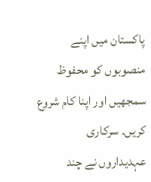پاکستان میں اپنے منصوبوں کو محفوظ سمجھیں اور اپنا کام شروع کریں۔ سرکاری عہدیداروں نے چند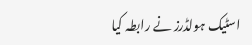اسٹیک ہولڈرز نے رابطہ کیا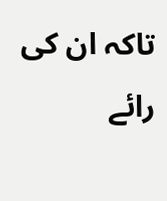تاکہ ان کی رائے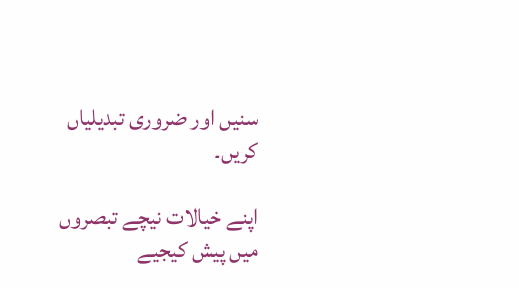سنیں اور ضروری تبدیلیاں کریں۔

اپنے خیالات نیچے تبصروں میں پیش کیجیے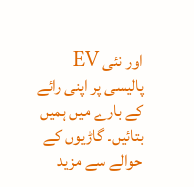اور نئی EV پالیسی پر اپنی رائے کے بارے میں ہمیں بتائیں۔ گاڑیوں کے حوالے سے مزید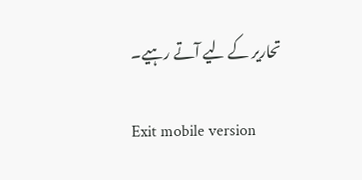تحاریر کے لیے آتے رہیے۔

Exit mobile version